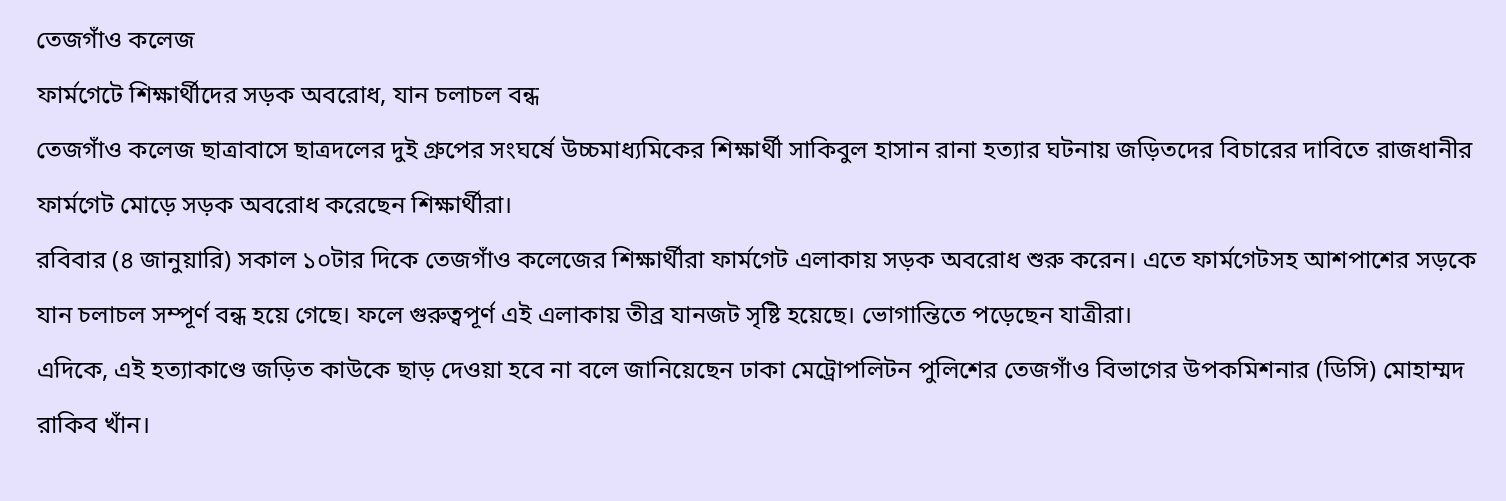তেজগাঁও কলেজ
ফার্মগেটে শিক্ষার্থীদের সড়ক অবরোধ, যান চলাচল বন্ধ
তেজগাঁও কলেজ ছাত্রাবাসে ছাত্রদলের দুই গ্রুপের সংঘর্ষে উচ্চমাধ্যমিকের শিক্ষার্থী সাকিবুল হাসান রানা হত্যার ঘটনায় জড়িতদের বিচারের দাবিতে রাজধানীর ফার্মগেট মোড়ে সড়ক অবরোধ করেছেন শিক্ষার্থীরা।
রবিবার (৪ জানুয়ারি) সকাল ১০টার দিকে তেজগাঁও কলেজের শিক্ষার্থীরা ফার্মগেট এলাকায় সড়ক অবরোধ শুরু করেন। এতে ফার্মগেটসহ আশপাশের সড়কে যান চলাচল সম্পূর্ণ বন্ধ হয়ে গেছে। ফলে গুরুত্বপূর্ণ এই এলাকায় তীব্র যানজট সৃষ্টি হয়েছে। ভোগান্তিতে পড়েছেন যাত্রীরা।
এদিকে, এই হত্যাকাণ্ডে জড়িত কাউকে ছাড় দেওয়া হবে না বলে জানিয়েছেন ঢাকা মেট্রোপলিটন পুলিশের তেজগাঁও বিভাগের উপকমিশনার (ডিসি) মোহাম্মদ রাকিব খাঁন।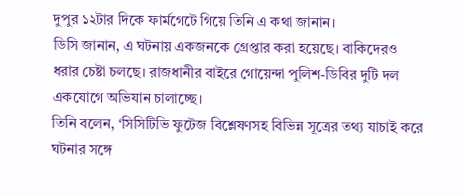দুপুর ১২টার দিকে ফার্মগেটে গিয়ে তিনি এ কথা জানান।
ডিসি জানান, এ ঘটনায় একজনকে গ্রেপ্তার করা হয়েছে। বাকিদেরও ধরার চেষ্টা চলছে। রাজধানীর বাইরে গোয়েন্দা পুলিশ-ডিবির দুটি দল একযোগে অভিযান চালাচ্ছে।
তিনি বলেন, ‘সিসিটিভি ফুটেজ বিশ্লেষণসহ বিভিন্ন সূত্রের তথ্য যাচাই করে ঘটনার সঙ্গে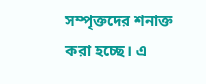সম্পৃক্তদের শনাক্ত করা হচ্ছে। এ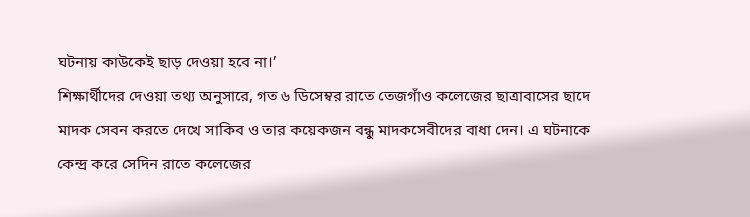ঘটনায় কাউকেই ছাড় দেওয়া হবে না।’
শিক্ষার্থীদের দেওয়া তথ্য অনুসারে, গত ৬ ডিসেম্বর রাতে তেজগাঁও কলেজের ছাত্রাবাসের ছাদে মাদক সেবন করতে দেখে সাকিব ও তার কয়েকজন বন্ধু মাদকসেবীদের বাধা দেন। এ ঘটনাকে কেন্দ্র করে সেদিন রাতে কলেজের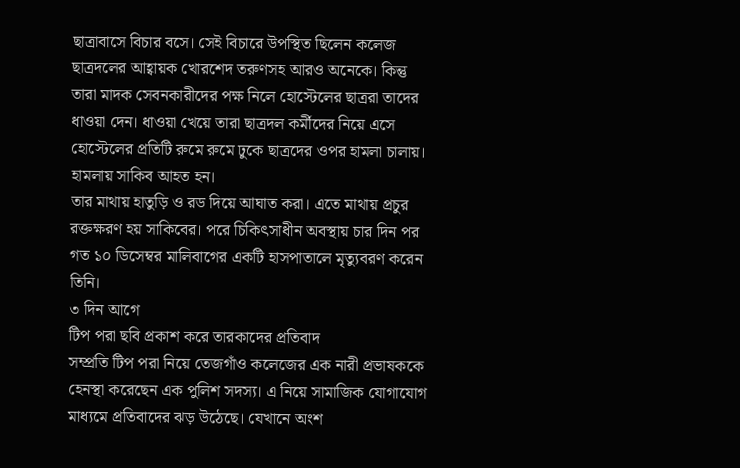ছাত্রাবাসে বিচার বসে। সেই বিচারে উপস্থিত ছিলেন কলেজ ছাত্রদলের আহ্বায়ক খোরশেদ তরুণসহ আরও অনেকে। কিন্তু তারা মাদক সেবনকারীদের পক্ষ নিলে হোস্টেলের ছাত্ররা তাদের ধাওয়া দেন। ধাওয়া খেয়ে তারা ছাত্রদল কর্মীদের নিয়ে এসে হোস্টেলের প্রতিটি রুমে রুমে ঢুকে ছাত্রদের ওপর হামলা চালায়। হামলায় সাকিব আহত হন।
তার মাথায় হাতুড়ি ও রড দিয়ে আঘাত করা। এতে মাথায় প্রচুর রক্তক্ষরণ হয় সাকিবের। পরে চিকিৎসাধীন অবস্থায় চার দিন পর গত ১০ ডিসেম্বর মালিবাগের একটি হাসপাতালে মৃত্যুবরণ করেন তিনি।
৩ দিন আগে
টিপ পরা ছবি প্রকাশ করে তারকাদের প্রতিবাদ
সম্প্রতি টিপ পরা নিয়ে তেজগাঁও কলেজের এক নারী প্রভাষককে হেনস্থা করেছেন এক পুলিশ সদস্য। এ নিয়ে সামাজিক যোগাযোগ মাধ্যমে প্রতিবাদের ঝড় উঠেছে। যেখানে অংশ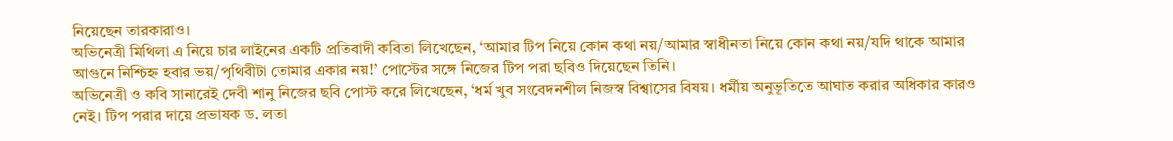নিয়েছেন তারকারাও।
অভিনেত্রী মিথিলা এ নিয়ে চার লাইনের একটি প্রতিবাদী কবিতা লিখেছেন, ‘আমার টিপ নিয়ে কোন কথা নয়/আমার স্বাধীনতা নিয়ে কোন কথা নয়/যদি থাকে আমার আগুনে নিশ্চিহ্ন হবার ভয়/পৃথিবীটা তোমার একার নয়!’ পোস্টের সঙ্গে নিজের টিপ পরা ছবিও দিয়েছেন তিনি।
অভিনেত্রী ও কবি সানারেই দেবী শানু নিজের ছবি পোস্ট করে লিখেছেন, ‘ধর্ম খুব সংবেদনশীল নিজস্ব বিশ্বাসের বিষয়। ধর্মীয় অনুভূতিতে আঘাত করার অধিকার কারও নেই। টিপ পরার দায়ে প্রভাষক ড. লতা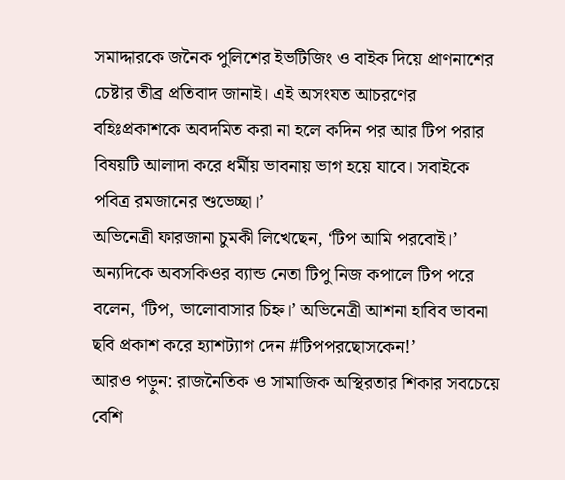সমাদ্দারকে জনৈক পুলিশের ইভটিজিং ও বাইক দিয়ে প্রাণনাশের চেষ্টার তীব্র প্রতিবাদ জানাই। এই অসংযত আচরণের বহিঃপ্রকাশকে অবদমিত করা না হলে কদিন পর আর টিপ পরার বিষয়টি আলাদা করে ধর্মীয় ভাবনায় ভাগ হয়ে যাবে। সবাইকে পবিত্র রমজানের শুভেচ্ছা।’
অভিনেত্রী ফারজানা চুমকী লিখেছেন, ‘টিপ আমি পরবোই।’ অন্যদিকে অবসকিওর ব্যান্ড নেতা টিপু নিজ কপালে টিপ পরে বলেন, ‘টিপ, ভালোবাসার চিহ্ন।’ অভিনেত্রী আশনা হাবিব ভাবনা ছবি প্রকাশ করে হ্যাশট্যাগ দেন #টিপপরছোসকেন!’
আরও পড়ুন: রাজনৈতিক ও সামাজিক অস্থিরতার শিকার সবচেয়ে বেশি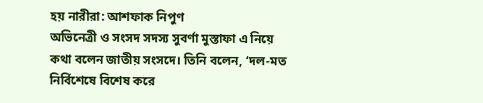হয় নারীরা: আশফাক নিপুণ
অভিনেত্রী ও সংসদ সদস্য সুবর্ণা মুস্তাফা এ নিয়ে কথা বলেন জাতীয় সংসদে। তিনি বলেন, ‘দল-মত নির্বিশেষে বিশেষ করে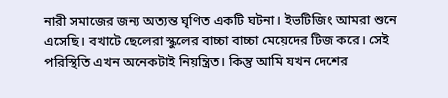নারী সমাজের জন্য অত্যন্ত ঘৃণিত একটি ঘটনা। ইভটিজিং আমরা শুনে এসেছি। বখাটে ছেলেরা স্কুলের বাচ্চা বাচ্চা মেয়েদের টিজ করে। সেই পরিস্থিতি এখন অনেকটাই নিয়ন্ত্রিত। কিন্তু আমি যখন দেশের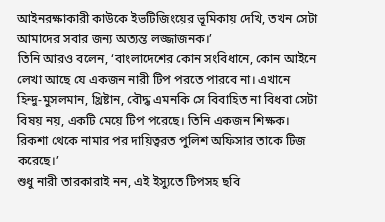আইনরক্ষাকারী কাউকে ইভটিজিংয়ের ভূমিকায় দেখি, তখন সেটা আমাদের সবার জন্য অত্যন্ত লজ্জাজনক।’
তিনি আরও বলেন, ‘বাংলাদেশের কোন সংবিধানে, কোন আইনে লেখা আছে যে একজন নারী টিপ পরতে পারবে না। এখানে হিন্দু-মুসলমান, খ্রিষ্টান, বৌদ্ধ এমনকি সে বিবাহিত না বিধবা সেটা বিষয় নয়, একটি মেয়ে টিপ পরেছে। তিনি একজন শিক্ষক। রিকশা থেকে নামার পর দায়িত্বরত পুলিশ অফিসার তাকে টিজ করেছে।’
শুধু নারী তারকারাই নন, এই ইস্যুতে টিপসহ ছবি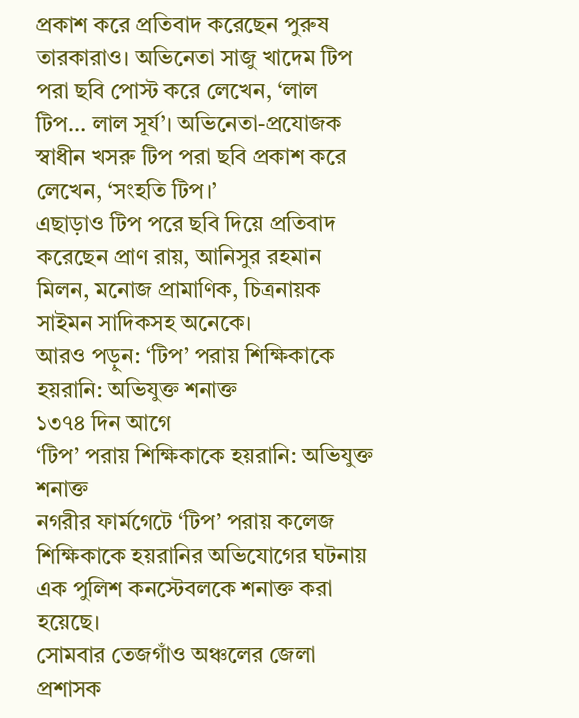প্রকাশ করে প্রতিবাদ করেছেন পুরুষ তারকারাও। অভিনেতা সাজু খাদেম টিপ পরা ছবি পোস্ট করে লেখেন, ‘লাল টিপ… লাল সূর্য’। অভিনেতা-প্রযোজক স্বাধীন খসরু টিপ পরা ছবি প্রকাশ করে লেখেন, ‘সংহতি টিপ।’
এছাড়াও টিপ পরে ছবি দিয়ে প্রতিবাদ করেছেন প্রাণ রায়, আনিসুর রহমান মিলন, মনোজ প্রামাণিক, চিত্রনায়ক সাইমন সাদিকসহ অনেকে।
আরও পড়ুন: ‘টিপ’ পরায় শিক্ষিকাকে হয়রানি: অভিযুক্ত শনাক্ত
১৩৭৪ দিন আগে
‘টিপ’ পরায় শিক্ষিকাকে হয়রানি: অভিযুক্ত শনাক্ত
নগরীর ফার্মগেটে ‘টিপ’ পরায় কলেজ শিক্ষিকাকে হয়রানির অভিযোগের ঘটনায় এক পুলিশ কনস্টেবলকে শনাক্ত করা হয়েছে।
সোমবার তেজগাঁও অঞ্চলের জেলা প্রশাসক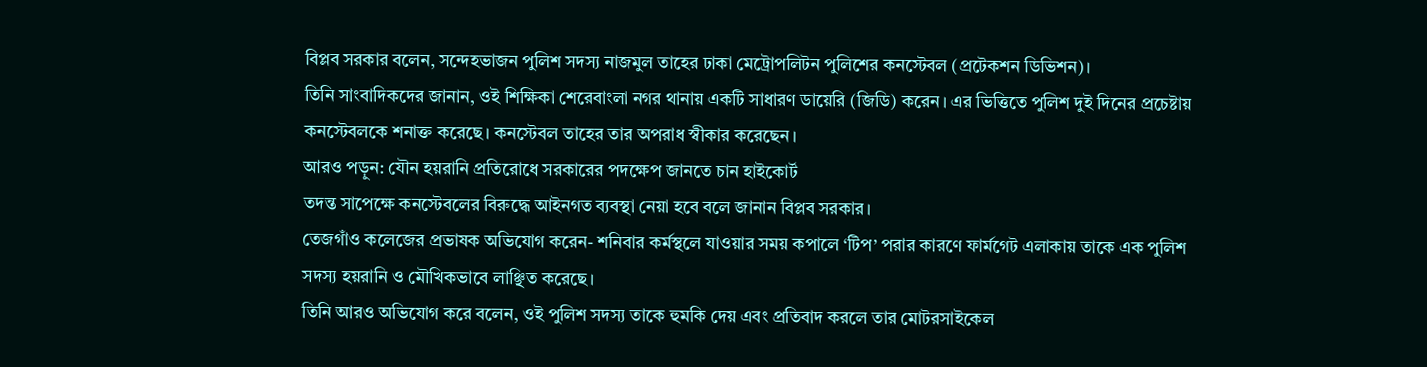বিপ্লব সরকার বলেন, সন্দেহভাজন পুলিশ সদস্য নাজমুল তাহের ঢাকা মেট্রোপলিটন পুলিশের কনস্টেবল (প্রটেকশন ডিভিশন)।
তিনি সাংবাদিকদের জানান, ওই শিক্ষিকা শেরেবাংলা নগর থানায় একটি সাধারণ ডায়েরি (জিডি) করেন। এর ভিত্তিতে পুলিশ দুই দিনের প্রচেষ্টায় কনস্টেবলকে শনাক্ত করেছে। কনস্টেবল তাহের তার অপরাধ স্বীকার করেছেন।
আরও পড়ুন: যৌন হয়রানি প্রতিরোধে সরকারের পদক্ষেপ জানতে চান হাইকোর্ট
তদন্ত সাপেক্ষে কনস্টেবলের বিরুদ্ধে আইনগত ব্যবস্থা নেয়া হবে বলে জানান বিপ্লব সরকার।
তেজগাঁও কলেজের প্রভাষক অভিযোগ করেন- শনিবার কর্মস্থলে যাওয়ার সময় কপালে ‘টিপ’ পরার কারণে ফার্মগেট এলাকায় তাকে এক পুলিশ সদস্য হয়রানি ও মৌখিকভাবে লাঞ্ছিত করেছে।
তিনি আরও অভিযোগ করে বলেন, ওই পুলিশ সদস্য তাকে হুমকি দেয় এবং প্রতিবাদ করলে তার মোটরসাইকেল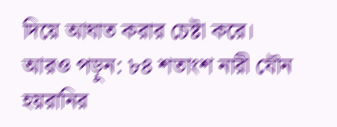দিয়ে আঘাত করার চেষ্টা করে।
আরও পড়ুন: ৮৪ শতাংশ নারী যৌন হয়রানির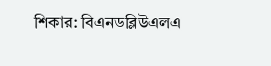শিকার: বিএনডব্লিউএলএ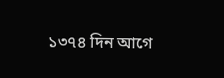১৩৭৪ দিন আগে